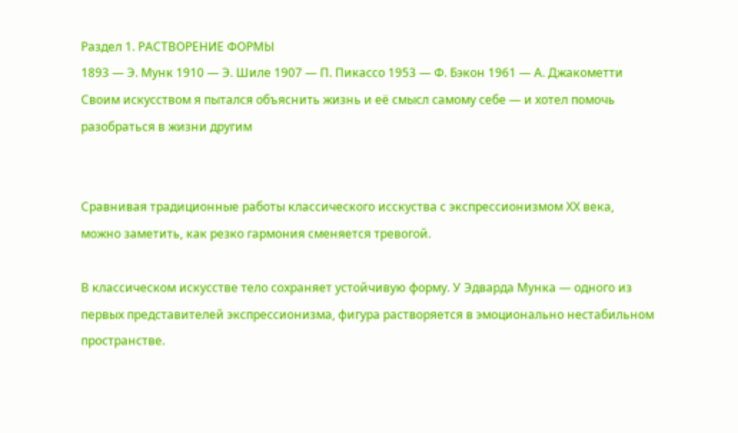Раздел 1. РАСТВОРЕНИЕ ФОРМЫ
1893 — Э. Мунк 1910 — Э. Шиле 1907 — П. Пикассо 1953 — Ф. Бэкон 1961 — А. Джакометти
Своим искусством я пытался объяснить жизнь и её смысл самому себе — и хотел помочь разобраться в жизни другим


Сравнивая традиционные работы классического исскуства с экспрессионизмом ХХ века, можно заметить, как резко гармония сменяется тревогой.

В классическом искусстве тело сохраняет устойчивую форму. У Эдварда Мунка — одного из первых представителей экспрессионизма, фигура растворяется в эмоционально нестабильном пространстве.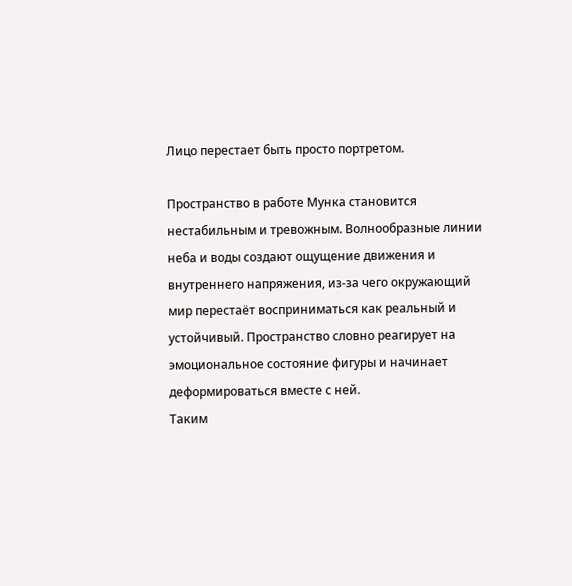Лицо перестает быть просто портретом.

Пространство в работе Мунка становится нестабильным и тревожным. Волнообразные линии неба и воды создают ощущение движения и внутреннего напряжения, из-за чего окружающий мир перестаёт восприниматься как реальный и устойчивый. Пространство словно реагирует на эмоциональное состояние фигуры и начинает деформироваться вместе с ней.
Таким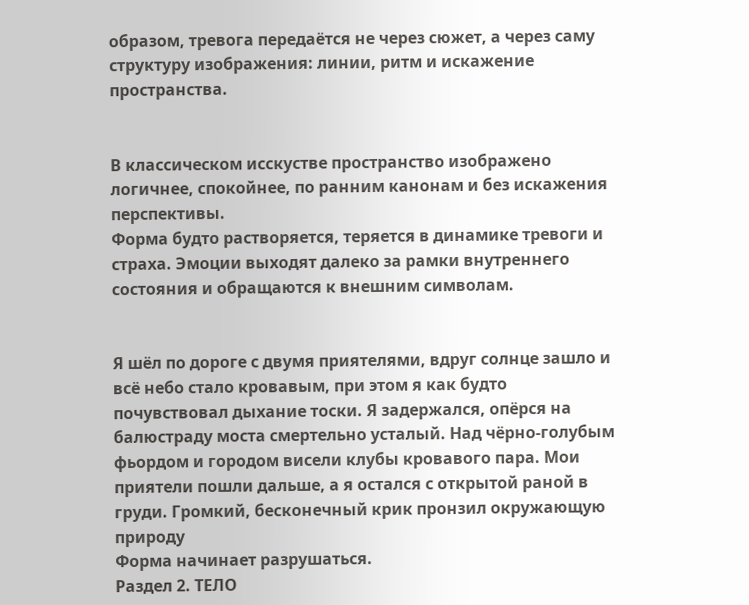образом, тревога передаётся не через сюжет, а через саму структуру изображения: линии, ритм и искажение пространства.


В классическом исскустве пространство изображено логичнее, спокойнее, по ранним канонам и без искажения перспективы.
Форма будто растворяется, теряется в динамике тревоги и страха. Эмоции выходят далеко за рамки внутреннего состояния и обращаются к внешним символам.


Я шёл по дороге с двумя приятелями, вдруг солнце зашло и всё небо стало кровавым, при этом я как будто почувствовал дыхание тоски. Я задержался, опёрся на балюстраду моста смертельно усталый. Над чёрно-голубым фьордом и городом висели клубы кровавого пара. Мои приятели пошли дальше, а я остался с открытой раной в груди. Громкий, бесконечный крик пронзил окружающую природу
Форма начинает разрушаться.
Раздел 2. ТЕЛО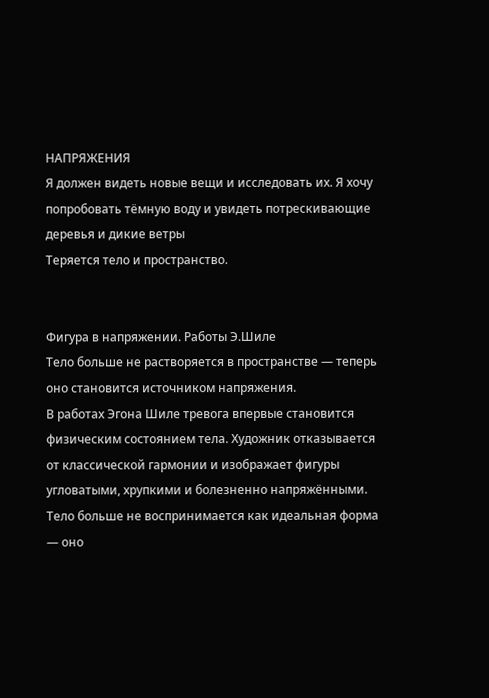НАПРЯЖЕНИЯ
Я должен видеть новые вещи и исследовать их. Я хочу попробовать тёмную воду и увидеть потрескивающие деревья и дикие ветры
Теряется тело и пространство.


Фигура в напряжении. Работы Э.Шиле
Тело больше не растворяется в пространстве — теперь оно становится источником напряжения.
В работах Эгона Шиле тревога впервые становится физическим состоянием тела. Художник отказывается от классической гармонии и изображает фигуры угловатыми, хрупкими и болезненно напряжёнными.
Тело больше не воспринимается как идеальная форма — оно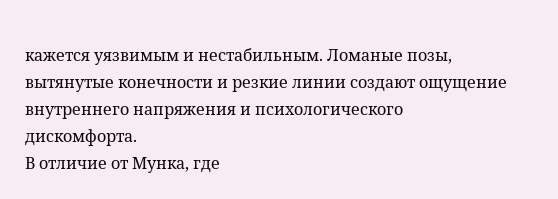кажется уязвимым и нестабильным. Ломаные позы, вытянутые конечности и резкие линии создают ощущение внутреннего напряжения и психологического дискомфорта.
В отличие от Мунка, где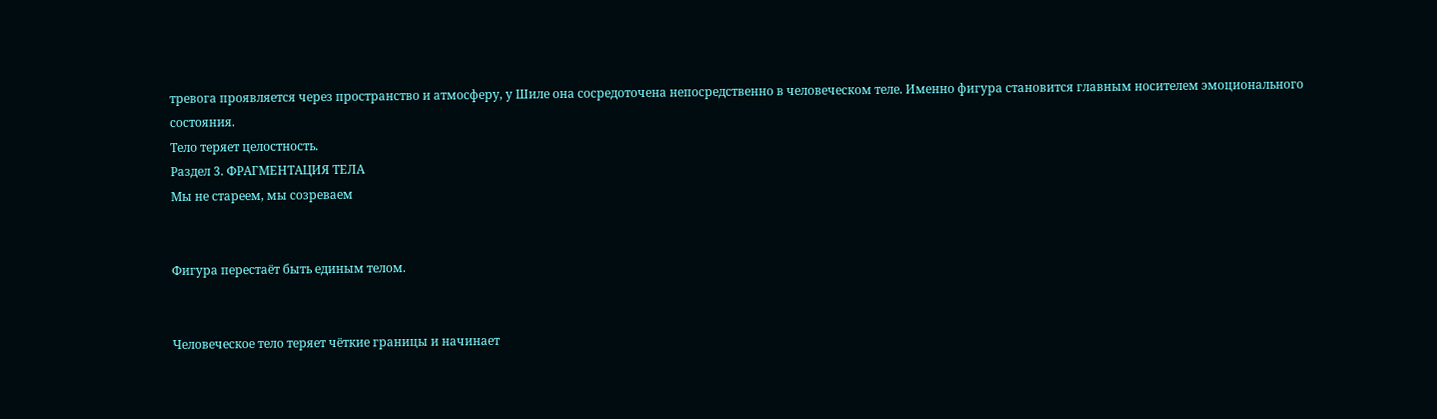тревога проявляется через пространство и атмосферу, у Шиле она сосредоточена непосредственно в человеческом теле. Именно фигура становится главным носителем эмоционального состояния.
Тело теряет целостность.
Раздел 3. ФРАГМЕНТАЦИЯ ТЕЛА
Мы не стареем, мы созреваем


Фигура перестаёт быть единым телом.


Человеческое тело теряет чёткие границы и начинает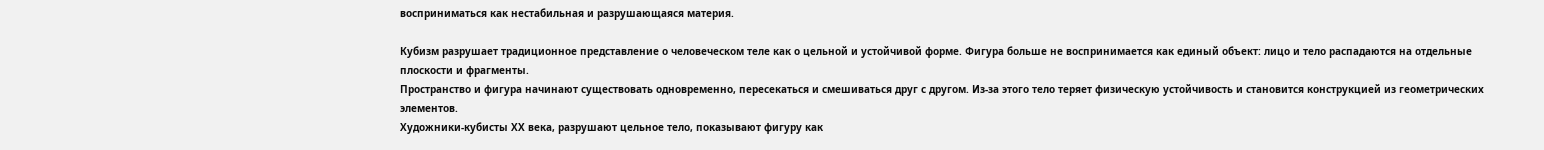восприниматься как нестабильная и разрушающаяся материя.

Кубизм разрушает традиционное представление о человеческом теле как о цельной и устойчивой форме. Фигура больше не воспринимается как единый объект: лицо и тело распадаются на отдельные плоскости и фрагменты.
Пространство и фигура начинают существовать одновременно, пересекаться и смешиваться друг с другом. Из-за этого тело теряет физическую устойчивость и становится конструкцией из геометрических элементов.
Художники-кубисты ХХ века, разрушают цельное тело, показывают фигуру как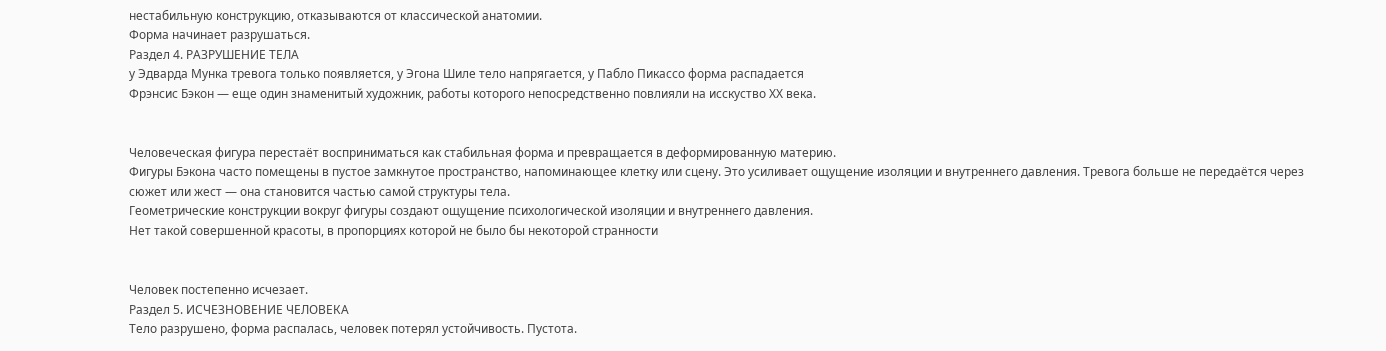нестабильную конструкцию, отказываются от классической анатомии.
Форма начинает разрушаться.
Раздел 4. РАЗРУШЕНИЕ ТЕЛА
у Эдварда Мунка тревога только появляется, у Эгона Шиле тело напрягается, у Пабло Пикассо форма распадается
Фрэнсис Бэкон — еще один знаменитый художник, работы которого непосредственно повлияли на исскуство ХХ века.


Человеческая фигура перестаёт восприниматься как стабильная форма и превращается в деформированную материю.
Фигуры Бэкона часто помещены в пустое замкнутое пространство, напоминающее клетку или сцену. Это усиливает ощущение изоляции и внутреннего давления. Тревога больше не передаётся через сюжет или жест — она становится частью самой структуры тела.
Геометрические конструкции вокруг фигуры создают ощущение психологической изоляции и внутреннего давления.
Нет такой совершенной красоты, в пропорциях которой не было бы некоторой странности


Человек постепенно исчезает.
Раздел 5. ИСЧЕЗНОВЕНИЕ ЧЕЛОВЕКА
Тело разрушено, форма распалась, человек потерял устойчивость. Пустота.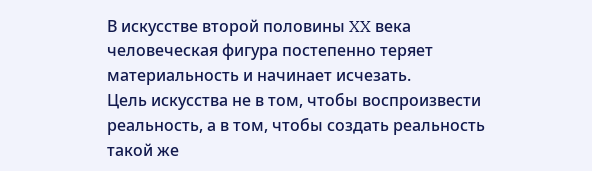В искусстве второй половины XX века человеческая фигура постепенно теряет материальность и начинает исчезать.
Цель искусства не в том, чтобы воспроизвести реальность, а в том, чтобы создать реальность такой же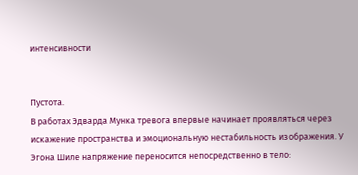интенсивности


Пустота.
В работах Эдварда Мунка тревога впервые начинает проявляться через искажение пространства и эмоциональную нестабильность изображения. У Эгона Шиле напряжение переносится непосредственно в тело: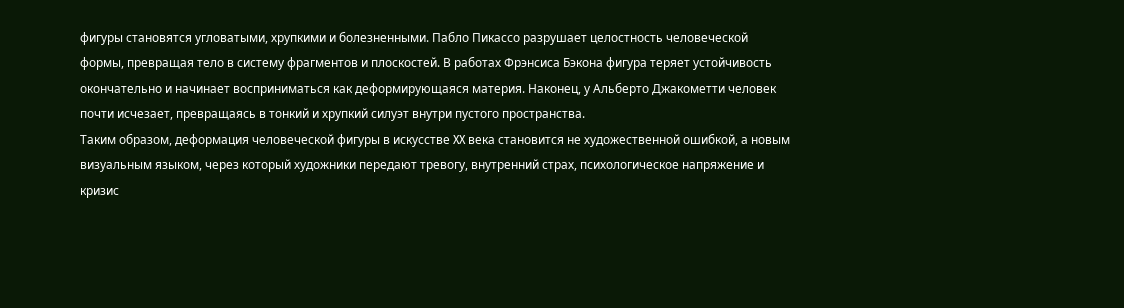фигуры становятся угловатыми, хрупкими и болезненными. Пабло Пикассо разрушает целостность человеческой формы, превращая тело в систему фрагментов и плоскостей. В работах Фрэнсиса Бэкона фигура теряет устойчивость окончательно и начинает восприниматься как деформирующаяся материя. Наконец, у Альберто Джакометти человек почти исчезает, превращаясь в тонкий и хрупкий силуэт внутри пустого пространства.
Таким образом, деформация человеческой фигуры в искусстве XX века становится не художественной ошибкой, а новым визуальным языком, через который художники передают тревогу, внутренний страх, психологическое напряжение и кризис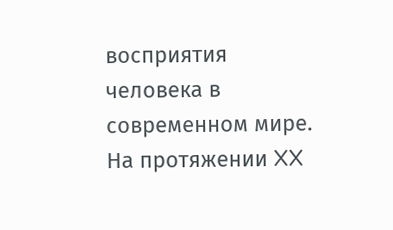восприятия человека в современном мире.
На протяжении XX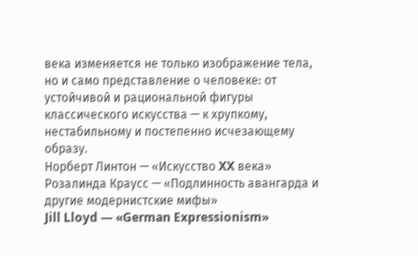века изменяется не только изображение тела, но и само представление о человеке: от устойчивой и рациональной фигуры классического искусства — к хрупкому, нестабильному и постепенно исчезающему образу.
Норберт Линтон — «Искусство XX века»
Розалинда Краусс — «Подлинность авангарда и другие модернистские мифы»
Jill Lloyd — «German Expressionism»